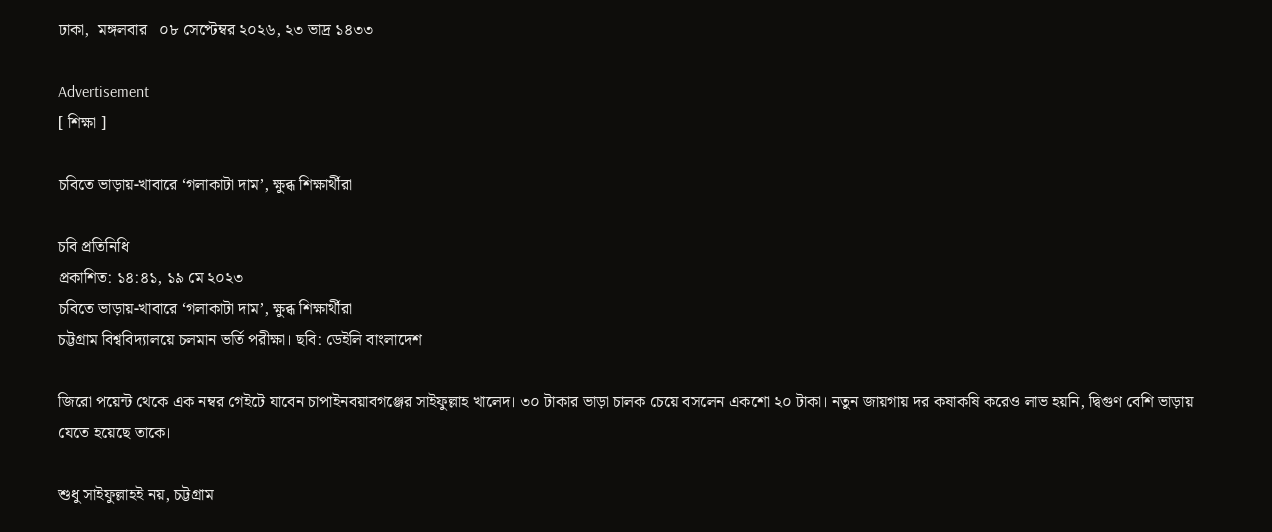ঢাকা,  মঙ্গলবার   ০৮ সেপ্টেম্বর ২০২৬, ২৩ ভাদ্র ১৪৩৩

Advertisement
[ শিক্ষা ]

চবিতে ভাড়ায়-খাবারে ‘গলাকাটা দাম’, ক্ষুব্ধ শিক্ষার্থীরা

চবি প্রতিনিধি
প্রকাশিত: ১৪:৪১, ১৯ মে ২০২৩
চবিতে ভাড়ায়-খাবারে ‘গলাকাটা দাম’, ক্ষুব্ধ শিক্ষার্থীরা
চট্টগ্রাম বিশ্ববিদ্যালয়ে চলমান ভর্তি পরীক্ষা। ছবি: ডেইলি বাংলাদেশ

জিরো পয়েন্ট থেকে এক নম্বর গেইটে যাবেন চাপাইনবয়াবগঞ্জের সাইফুল্লাহ খালেদ। ৩০ টাকার ভাড়া চালক চেয়ে বসলেন একশো ২০ টাকা। নতুন জায়গায় দর কষাকষি করেও লাভ হয়নি, দ্বিগুণ বেশি ভাড়ায় যেতে হয়েছে তাকে।

শুধু সাইফুল্লাহই নয়, চট্টগ্রাম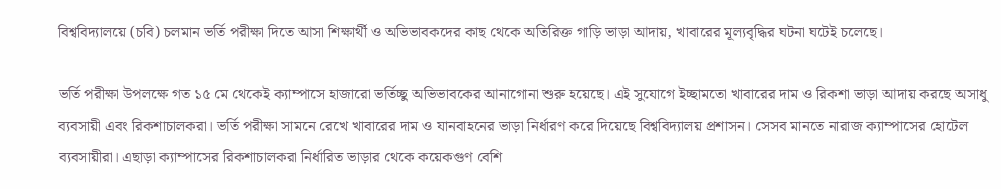বিশ্ববিদ্যালয়ে (চবি) চলমান ভর্তি পরীক্ষা দিতে আসা শিক্ষার্থী ও অভিভাবকদের কাছ থেকে অতিরিক্ত গাড়ি ভাড়া আদায়, খাবারের মূল্যবৃদ্ধির ঘটনা ঘটেই চলেছে।

ভর্তি পরীক্ষা উপলক্ষে গত ১৫ মে থেকেই ক্যাম্পাসে হাজারো ভর্তিচ্ছু অভিভাবকের আনাগোনা শুরু হয়েছে। এই সুযোগে ইচ্ছামতো খাবারের দাম ও রিকশা ভাড়া আদায় করছে অসাধু ব্যবসায়ী এবং রিকশাচালকরা। ভর্তি পরীক্ষা সামনে রেখে খাবারের দাম ও যানবাহনের ভাড়া নির্ধারণ করে দিয়েছে বিশ্ববিদ্যালয় প্রশাসন। সেসব মানতে নারাজ ক্যাম্পাসের হোটেল ব্যবসায়ীরা। এছাড়া ক্যাম্পাসের রিকশাচালকরা নির্ধারিত ভাড়ার থেকে কয়েকগুণ বেশি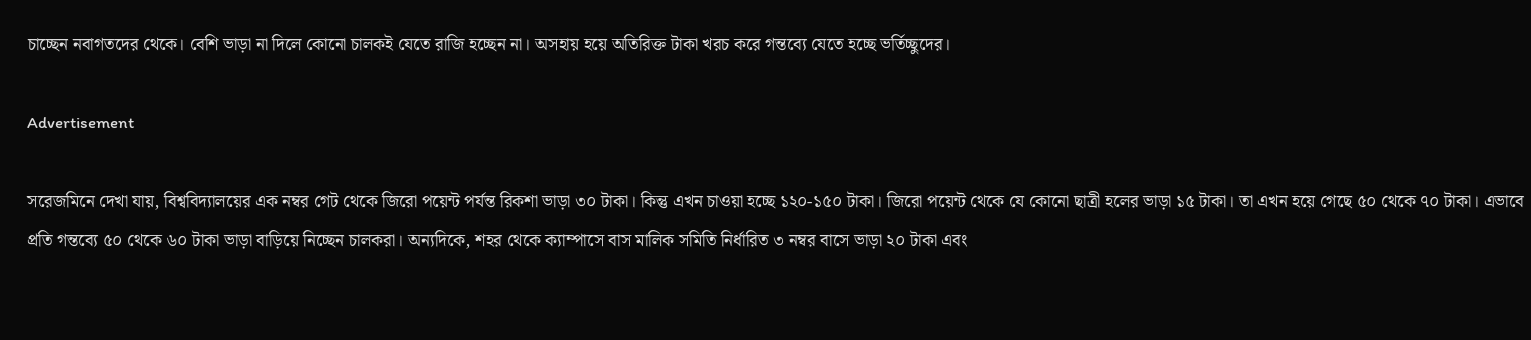চাচ্ছেন নবাগতদের থেকে। বেশি ভাড়া না দিলে কোনো চালকই যেতে রাজি হচ্ছেন না। অসহায় হয়ে অতিরিক্ত টাকা খরচ করে গন্তব্যে যেতে হচ্ছে ভর্তিচ্ছুদের।

Advertisement

সরেজমিনে দেখা যায়, বিশ্ববিদ্যালয়ের এক নম্বর গেট থেকে জিরো পয়েন্ট পর্যন্ত রিকশা ভাড়া ৩০ টাকা। কিন্তু এখন চাওয়া হচ্ছে ১২০-১৫০ টাকা। জিরো পয়েন্ট থেকে যে কোনো ছাত্রী হলের ভাড়া ১৫ টাকা। তা এখন হয়ে গেছে ৫০ থেকে ৭০ টাকা। এভাবে প্রতি গন্তব্যে ৫০ থেকে ৬০ টাকা ভাড়া বাড়িয়ে নিচ্ছেন চালকরা। অন্যদিকে, শহর থেকে ক্যাম্পাসে বাস মালিক সমিতি নির্ধারিত ৩ নম্বর বাসে ভাড়া ২০ টাকা এবং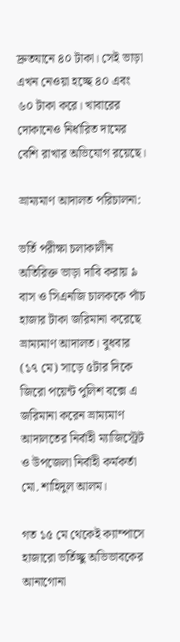দ্রুতযানে ৪০ টাকা। সেই ভাড়া এখন নেওয়া হচ্ছে ৪০ এবং ৬০ টাকা করে। খাবারের দোকানেও নির্ধারিত দামের বেশি রাখার অভিযোগ রয়েছে।

ভ্রাম্যমাণ আদালত পরিচালনা:

ভর্তি পরীক্ষা চলাকালীন অতিরিক্ত ভাড়া দাবি করায় ৯ বাস ও সিএনজি চালককে পাঁচ হাজার টাকা জরিমানা করেছে ভ্রাম্যমাণ আদালত। বুধবার (১৭ মে) সাড়ে ৫টার দিকে জিরো পয়েন্ট পুলিশ বক্সে এ জরিমানা করেন ভ্রাম্যমাণ আদালতের নির্বাহী ম্যাজিস্ট্রেট ও উপজেলা নির্বাহী কর্মকর্তা মো. শাহিদুল আলম।

গত ১৫ মে থেকেই ক্যাম্পাসে হাজারো ভর্তিচ্ছু অভিভাবকের আনাগোনা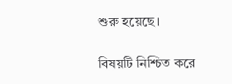শুরু হয়েছে।

বিষয়টি নিশ্চিত করে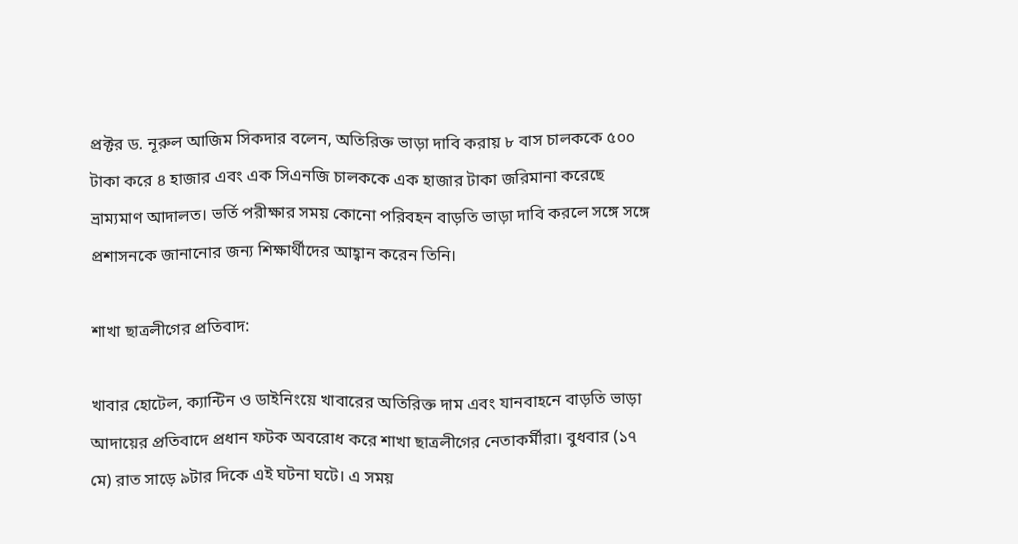প্রক্টর ড. নূরুল আজিম সিকদার বলেন, অতিরিক্ত ভাড়া দাবি করায় ৮ বাস চালককে ৫০০ টাকা করে ৪ হাজার এবং এক সিএনজি চালককে এক হাজার টাকা জরিমানা করেছে ভ্রাম্যমাণ আদালত। ভর্তি পরীক্ষার সময় কোনো পরিবহন বাড়তি ভাড়া দাবি করলে সঙ্গে সঙ্গে প্রশাসনকে জানানোর জন্য শিক্ষার্থীদের আহ্বান করেন তিনি।

শাখা ছাত্রলীগের প্রতিবাদ:

খাবার হোটেল, ক্যান্টিন ও ডাইনিংয়ে খাবারের অতিরিক্ত দাম এবং যানবাহনে বাড়তি ভাড়া আদায়ের প্রতিবাদে প্রধান ফটক অবরোধ করে শাখা ছাত্রলীগের নেতাকর্মীরা। বুধবার (১৭ মে) রাত সাড়ে ৯টার দিকে এই ঘটনা ঘটে। এ সময়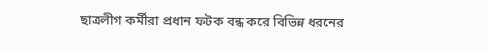ছাত্রলীগ কর্মীরা প্রধান ফটক বন্ধ করে বিভিন্ন ধরনের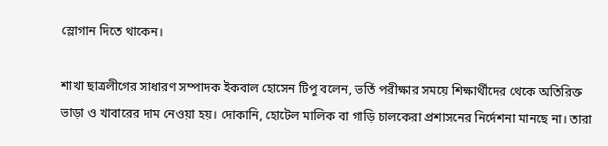স্লোগান দিতে থাকেন।

শাখা ছাত্রলীগের সাধারণ সম্পাদক ইকবাল হোসেন টিপু বলেন, ভর্তি পরীক্ষার সময়ে শিক্ষার্থীদের থেকে অতিরিক্ত ভাড়া ও খাবারের দাম নেওয়া হয়। দোকানি, হোটেল মালিক বা গাড়ি চালকেরা প্রশাসনের নির্দেশনা মানছে না। তারা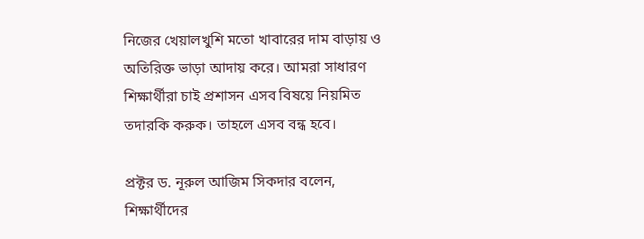নিজের খেয়ালখুশি মতো খাবারের দাম বাড়ায় ও অতিরিক্ত ভাড়া আদায় করে। আমরা সাধারণ শিক্ষার্থীরা চাই প্রশাসন এসব বিষয়ে নিয়মিত তদারকি করুক। তাহলে এসব বন্ধ হবে।

প্রক্টর ড. নূরুল আজিম সিকদার বলেন, শিক্ষার্থীদের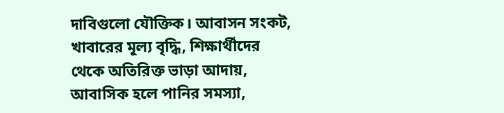দাবিগুলো যৌক্তিক। আবাসন সংকট, খাবারের মূল্য বৃদ্ধি, শিক্ষার্থীদের থেকে অতিরিক্ত ভাড়া আদায়, আবাসিক হলে পানির সমস্যা,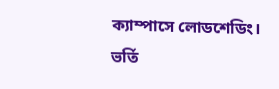ক্যাম্পাসে লোডশেডিং। ভর্তি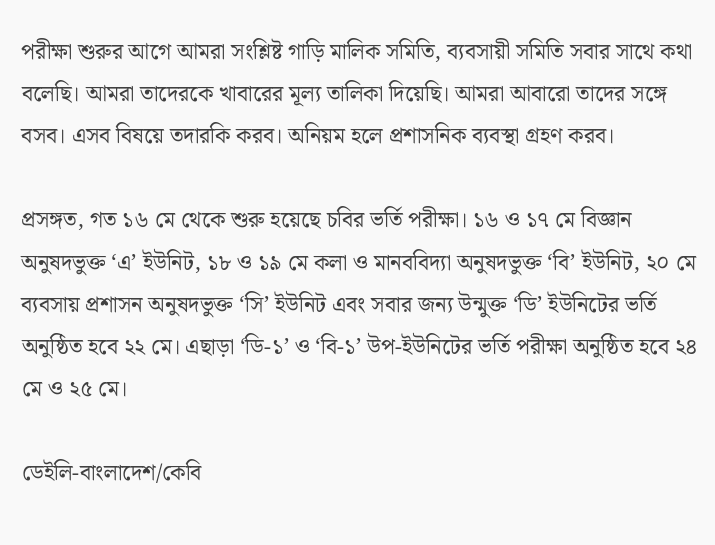পরীক্ষা শুরুর আগে আমরা সংশ্লিষ্ট গাড়ি মালিক সমিতি, ব্যবসায়ী সমিতি সবার সাথে কথা বলেছি। আমরা তাদেরকে খাবারের মূল্য তালিকা দিয়েছি। আমরা আবারো তাদের সঙ্গে বসব। এসব বিষয়ে তদারকি করব। অনিয়ম হলে প্রশাসনিক ব্যবস্থা গ্রহণ করব।

প্রসঙ্গত, গত ১৬ মে থেকে শুরু হয়েছে চবির ভর্তি পরীক্ষা। ১৬ ও ১৭ মে বিজ্ঞান অনুষদভুক্ত ‘এ’ ইউনিট, ১৮ ও ১৯ মে কলা ও মানববিদ্যা অনুষদভুক্ত ‘বি’ ইউনিট, ২০ মে ব্যবসায় প্রশাসন অনুষদভুক্ত ‘সি’ ইউনিট এবং সবার জন্য উন্মুক্ত ‘ডি’ ইউনিটের ভর্তি অনুষ্ঠিত হবে ২২ মে। এছাড়া ‘ডি-১’ ও ‘বি-১’ উপ-ইউনিটের ভর্তি পরীক্ষা অনুষ্ঠিত হবে ২৪ মে ও ২৫ মে।

ডেইলি-বাংলাদেশ/কেবি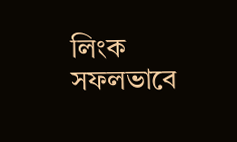লিংক সফলভাবে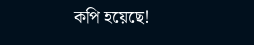কপি হয়েছে!